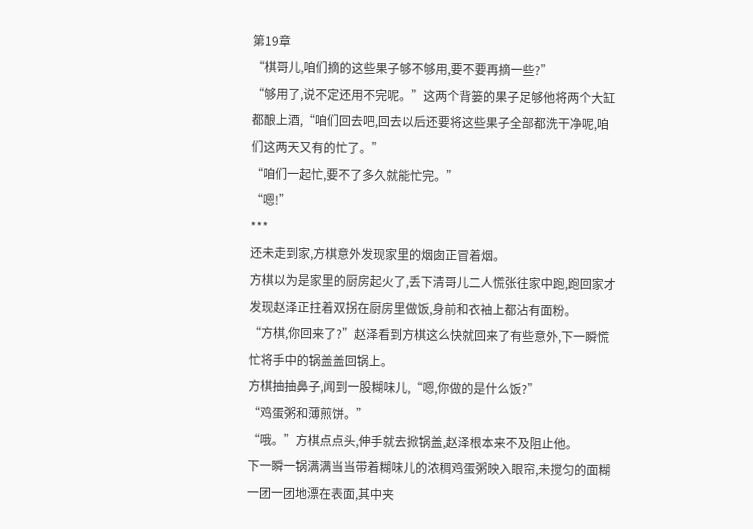第19章
“棋哥儿,咱们摘的这些果子够不够用,要不要再摘一些?”
“够用了,说不定还用不完呢。”这两个背篓的果子足够他将两个大缸都酿上酒,“咱们回去吧,回去以后还要将这些果子全部都洗干净呢,咱们这两天又有的忙了。”
“咱们一起忙,要不了多久就能忙完。”
“嗯!”
***
还未走到家,方棋意外发现家里的烟囱正冒着烟。
方棋以为是家里的厨房起火了,丢下清哥儿二人慌张往家中跑,跑回家才发现赵泽正拄着双拐在厨房里做饭,身前和衣袖上都沾有面粉。
“方棋,你回来了?”赵泽看到方棋这么快就回来了有些意外,下一瞬慌忙将手中的锅盖盖回锅上。
方棋抽抽鼻子,闻到一股糊味儿,“嗯,你做的是什么饭?”
“鸡蛋粥和薄煎饼。”
“哦。”方棋点点头,伸手就去掀锅盖,赵泽根本来不及阻止他。
下一瞬一锅满满当当带着糊味儿的浓稠鸡蛋粥映入眼帘,未搅匀的面糊一团一团地漂在表面,其中夹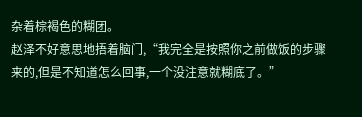杂着棕褐色的糊团。
赵泽不好意思地捂着脑门,“我完全是按照你之前做饭的步骤来的,但是不知道怎么回事,一个没注意就糊底了。”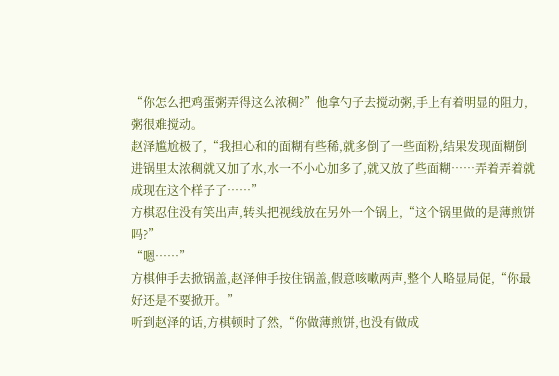“你怎么把鸡蛋粥弄得这么浓稠?”他拿勺子去搅动粥,手上有着明显的阻力,粥很难搅动。
赵泽尴尬极了,“我担心和的面糊有些稀,就多倒了一些面粉,结果发现面糊倒进锅里太浓稠就又加了水,水一不小心加多了,就又放了些面糊……弄着弄着就成现在这个样子了……”
方棋忍住没有笑出声,转头把视线放在另外一个锅上,“这个锅里做的是薄煎饼吗?”
“嗯……”
方棋伸手去掀锅盖,赵泽伸手按住锅盖,假意咳嗽两声,整个人略显局促,“你最好还是不要掀开。”
听到赵泽的话,方棋顿时了然,“你做薄煎饼,也没有做成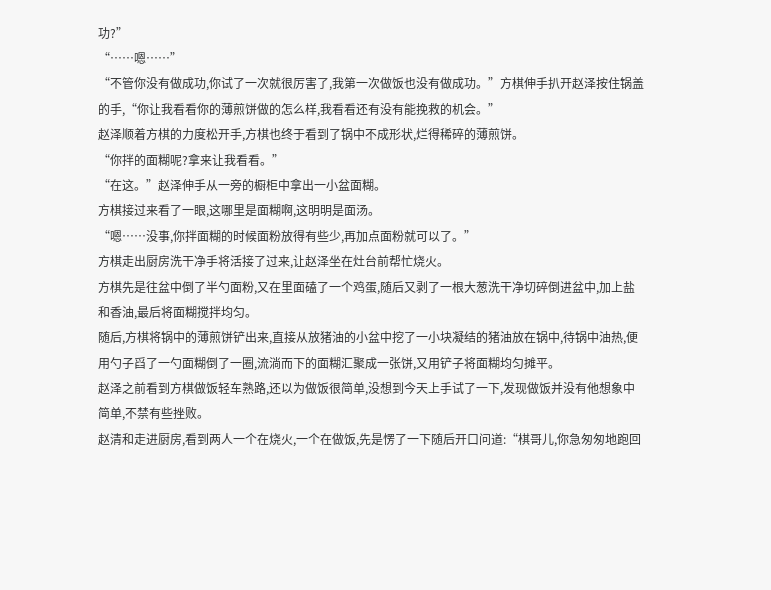功?”
“……嗯……”
“不管你没有做成功,你试了一次就很厉害了,我第一次做饭也没有做成功。”方棋伸手扒开赵泽按住锅盖的手,“你让我看看你的薄煎饼做的怎么样,我看看还有没有能挽救的机会。”
赵泽顺着方棋的力度松开手,方棋也终于看到了锅中不成形状,烂得稀碎的薄煎饼。
“你拌的面糊呢?拿来让我看看。”
“在这。”赵泽伸手从一旁的橱柜中拿出一小盆面糊。
方棋接过来看了一眼,这哪里是面糊啊,这明明是面汤。
“嗯……没事,你拌面糊的时候面粉放得有些少,再加点面粉就可以了。”
方棋走出厨房洗干净手将活接了过来,让赵泽坐在灶台前帮忙烧火。
方棋先是往盆中倒了半勺面粉,又在里面磕了一个鸡蛋,随后又剥了一根大葱洗干净切碎倒进盆中,加上盐和香油,最后将面糊搅拌均匀。
随后,方棋将锅中的薄煎饼铲出来,直接从放猪油的小盆中挖了一小块凝结的猪油放在锅中,待锅中油热,便用勺子舀了一勺面糊倒了一圈,流淌而下的面糊汇聚成一张饼,又用铲子将面糊均匀摊平。
赵泽之前看到方棋做饭轻车熟路,还以为做饭很简单,没想到今天上手试了一下,发现做饭并没有他想象中简单,不禁有些挫败。
赵清和走进厨房,看到两人一个在烧火,一个在做饭,先是愣了一下随后开口问道:“棋哥儿,你急匆匆地跑回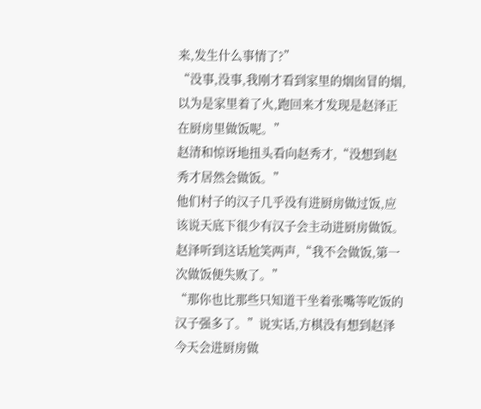来,发生什么事情了?”
“没事,没事,我刚才看到家里的烟囱冒的烟,以为是家里着了火,跑回来才发现是赵泽正在厨房里做饭呢。”
赵清和惊讶地扭头看向赵秀才,“没想到赵秀才居然会做饭。”
他们村子的汉子几乎没有进厨房做过饭,应该说天底下很少有汉子会主动进厨房做饭。
赵泽听到这话尬笑两声,“我不会做饭,第一次做饭便失败了。”
“那你也比那些只知道干坐着张嘴等吃饭的汉子强多了。”说实话,方棋没有想到赵泽今天会进厨房做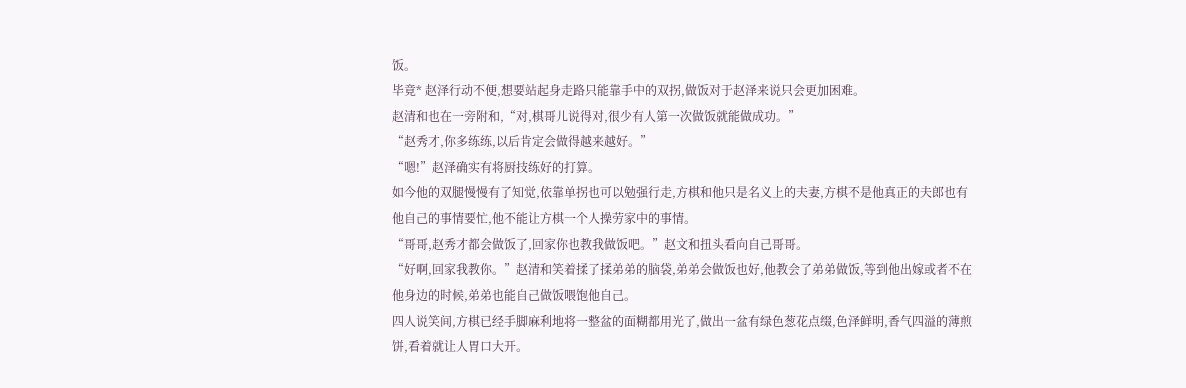饭。
毕竟* 赵泽行动不便,想要站起身走路只能靠手中的双拐,做饭对于赵泽来说只会更加困难。
赵清和也在一旁附和,“对,棋哥儿说得对,很少有人第一次做饭就能做成功。”
“赵秀才,你多练练,以后肯定会做得越来越好。”
“嗯!”赵泽确实有将厨技练好的打算。
如今他的双腿慢慢有了知觉,依靠单拐也可以勉强行走,方棋和他只是名义上的夫妻,方棋不是他真正的夫郎也有他自己的事情要忙,他不能让方棋一个人操劳家中的事情。
“哥哥,赵秀才都会做饭了,回家你也教我做饭吧。”赵文和扭头看向自己哥哥。
“好啊,回家我教你。”赵清和笑着揉了揉弟弟的脑袋,弟弟会做饭也好,他教会了弟弟做饭,等到他出嫁或者不在他身边的时候,弟弟也能自己做饭喂饱他自己。
四人说笑间,方棋已经手脚麻利地将一整盆的面糊都用光了,做出一盆有绿色葱花点缀,色泽鲜明,香气四溢的薄煎饼,看着就让人胃口大开。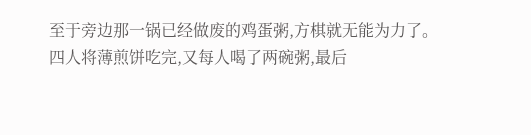至于旁边那一锅已经做废的鸡蛋粥,方棋就无能为力了。
四人将薄煎饼吃完,又每人喝了两碗粥,最后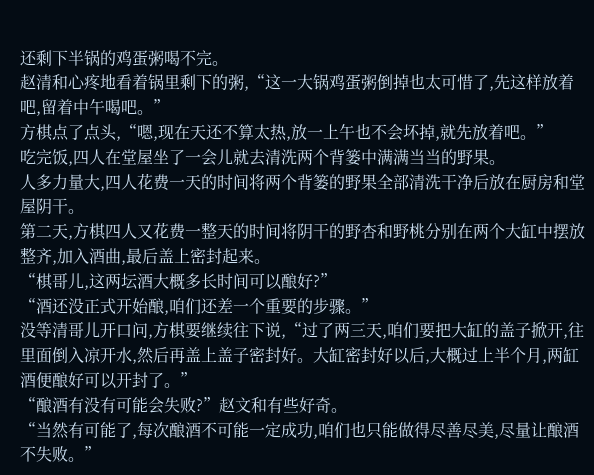还剩下半锅的鸡蛋粥喝不完。
赵清和心疼地看着锅里剩下的粥,“这一大锅鸡蛋粥倒掉也太可惜了,先这样放着吧,留着中午喝吧。”
方棋点了点头,“嗯,现在天还不算太热,放一上午也不会坏掉,就先放着吧。”
吃完饭,四人在堂屋坐了一会儿就去清洗两个背篓中满满当当的野果。
人多力量大,四人花费一天的时间将两个背篓的野果全部清洗干净后放在厨房和堂屋阴干。
第二天,方棋四人又花费一整天的时间将阴干的野杏和野桃分别在两个大缸中摆放整齐,加入酒曲,最后盖上密封起来。
“棋哥儿,这两坛酒大概多长时间可以酿好?”
“酒还没正式开始酿,咱们还差一个重要的步骤。”
没等清哥儿开口问,方棋要继续往下说,“过了两三天,咱们要把大缸的盖子掀开,往里面倒入凉开水,然后再盖上盖子密封好。大缸密封好以后,大概过上半个月,两缸酒便酿好可以开封了。”
“酿酒有没有可能会失败?”赵文和有些好奇。
“当然有可能了,每次酿酒不可能一定成功,咱们也只能做得尽善尽美,尽量让酿酒不失败。”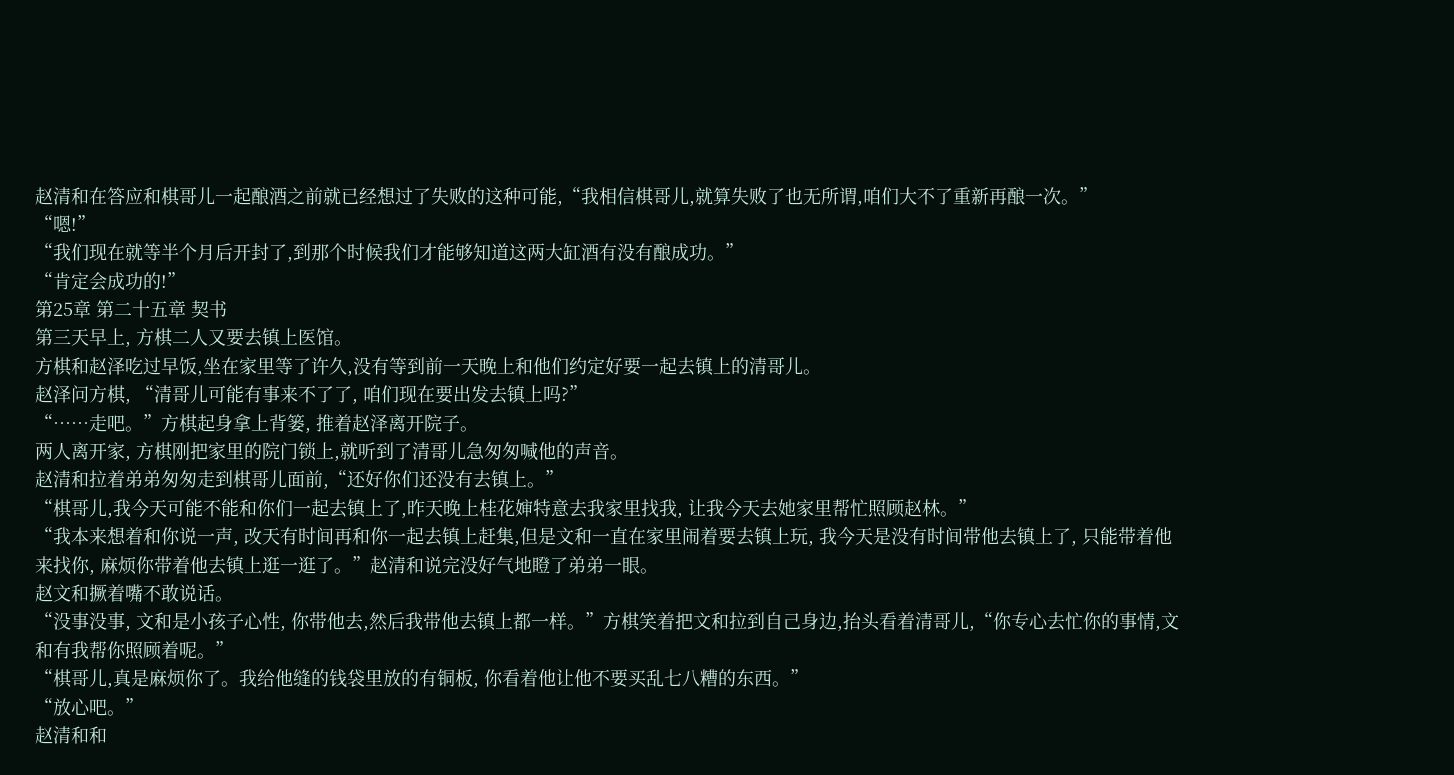赵清和在答应和棋哥儿一起酿酒之前就已经想过了失败的这种可能,“我相信棋哥儿,就算失败了也无所谓,咱们大不了重新再酿一次。”
“嗯!”
“我们现在就等半个月后开封了,到那个时候我们才能够知道这两大缸酒有没有酿成功。”
“肯定会成功的!”
第25章 第二十五章 契书
第三天早上, 方棋二人又要去镇上医馆。
方棋和赵泽吃过早饭,坐在家里等了许久,没有等到前一天晚上和他们约定好要一起去镇上的清哥儿。
赵泽问方棋, “清哥儿可能有事来不了了, 咱们现在要出发去镇上吗?”
“……走吧。”方棋起身拿上背篓, 推着赵泽离开院子。
两人离开家, 方棋刚把家里的院门锁上,就听到了清哥儿急匆匆喊他的声音。
赵清和拉着弟弟匆匆走到棋哥儿面前,“还好你们还没有去镇上。”
“棋哥儿,我今天可能不能和你们一起去镇上了,昨天晚上桂花婶特意去我家里找我, 让我今天去她家里帮忙照顾赵林。”
“我本来想着和你说一声, 改天有时间再和你一起去镇上赶集,但是文和一直在家里闹着要去镇上玩, 我今天是没有时间带他去镇上了, 只能带着他来找你, 麻烦你带着他去镇上逛一逛了。”赵清和说完没好气地瞪了弟弟一眼。
赵文和撅着嘴不敢说话。
“没事没事, 文和是小孩子心性, 你带他去,然后我带他去镇上都一样。”方棋笑着把文和拉到自己身边,抬头看着清哥儿,“你专心去忙你的事情,文和有我帮你照顾着呢。”
“棋哥儿,真是麻烦你了。我给他缝的钱袋里放的有铜板, 你看着他让他不要买乱七八糟的东西。”
“放心吧。”
赵清和和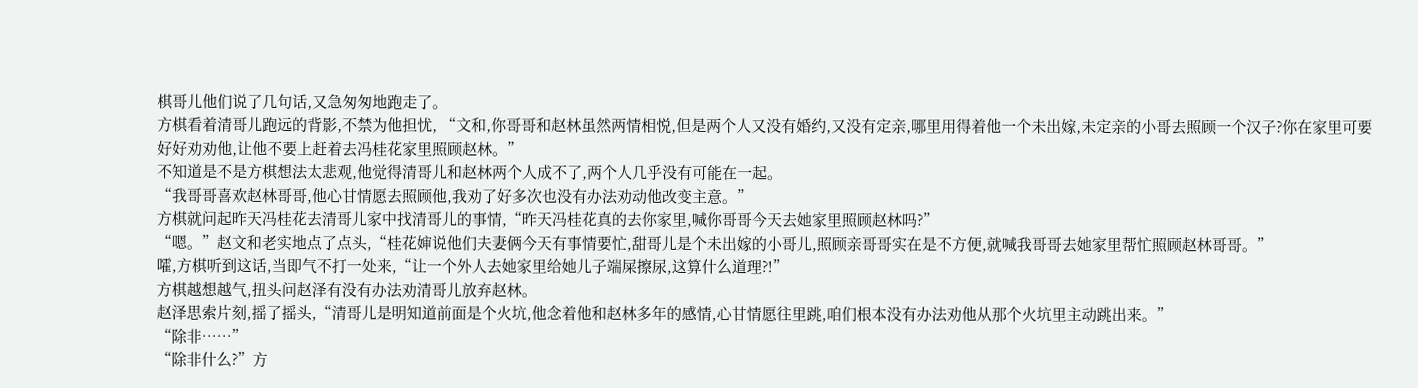棋哥儿他们说了几句话,又急匆匆地跑走了。
方棋看着清哥儿跑远的背影,不禁为他担忧, “文和,你哥哥和赵林虽然两情相悦,但是两个人又没有婚约,又没有定亲,哪里用得着他一个未出嫁,未定亲的小哥去照顾一个汉子?你在家里可要好好劝劝他,让他不要上赶着去冯桂花家里照顾赵林。”
不知道是不是方棋想法太悲观,他觉得清哥儿和赵林两个人成不了,两个人几乎没有可能在一起。
“我哥哥喜欢赵林哥哥,他心甘情愿去照顾他,我劝了好多次也没有办法劝动他改变主意。”
方棋就问起昨天冯桂花去清哥儿家中找清哥儿的事情,“昨天冯桂花真的去你家里,喊你哥哥今天去她家里照顾赵林吗?”
“嗯。”赵文和老实地点了点头,“桂花婶说他们夫妻俩今天有事情要忙,甜哥儿是个未出嫁的小哥儿,照顾亲哥哥实在是不方便,就喊我哥哥去她家里帮忙照顾赵林哥哥。”
嚯,方棋听到这话,当即气不打一处来,“让一个外人去她家里给她儿子端屎擦尿,这算什么道理?!”
方棋越想越气,扭头问赵泽有没有办法劝清哥儿放弃赵林。
赵泽思索片刻,摇了摇头,“清哥儿是明知道前面是个火坑,他念着他和赵林多年的感情,心甘情愿往里跳,咱们根本没有办法劝他从那个火坑里主动跳出来。”
“除非……”
“除非什么?”方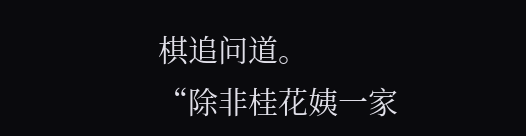棋追问道。
“除非桂花姨一家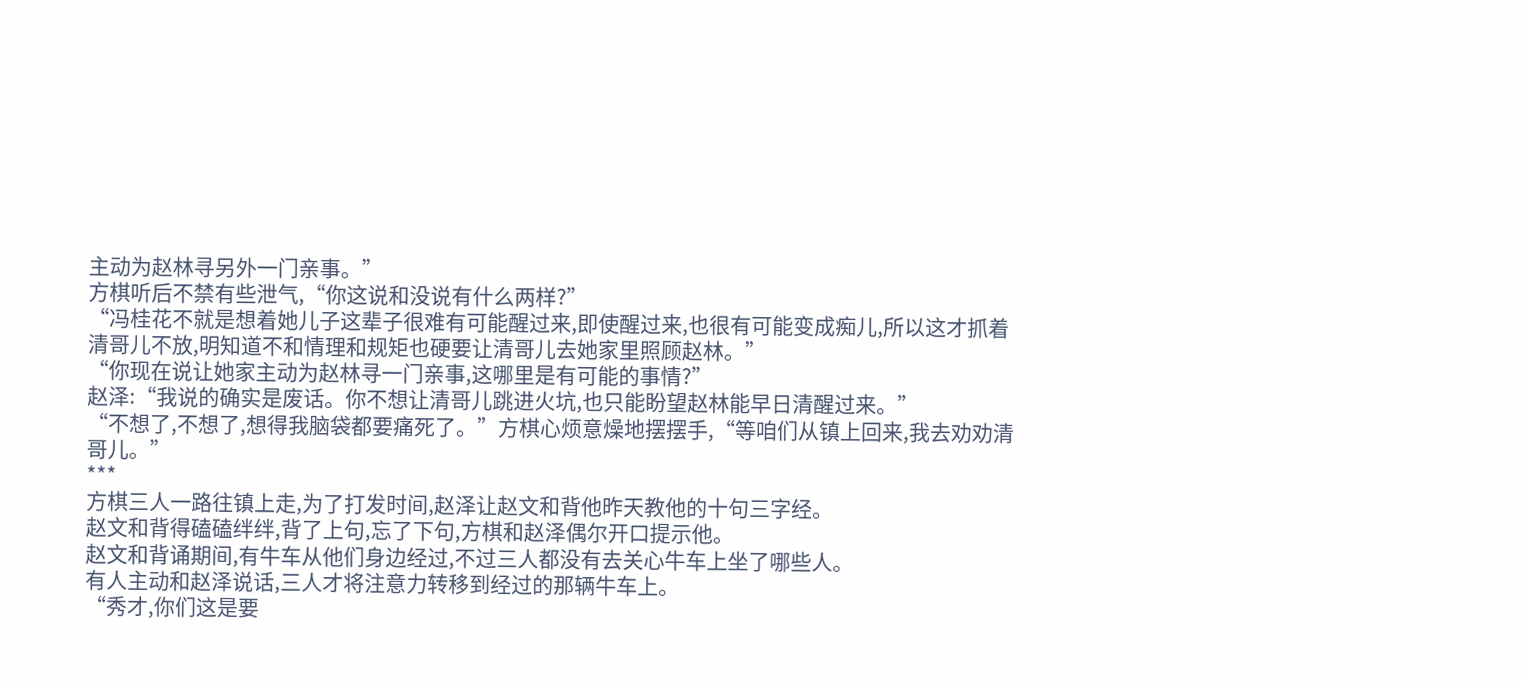主动为赵林寻另外一门亲事。”
方棋听后不禁有些泄气,“你这说和没说有什么两样?”
“冯桂花不就是想着她儿子这辈子很难有可能醒过来,即使醒过来,也很有可能变成痴儿,所以这才抓着清哥儿不放,明知道不和情理和规矩也硬要让清哥儿去她家里照顾赵林。”
“你现在说让她家主动为赵林寻一门亲事,这哪里是有可能的事情?”
赵泽:“我说的确实是废话。你不想让清哥儿跳进火坑,也只能盼望赵林能早日清醒过来。”
“不想了,不想了,想得我脑袋都要痛死了。”方棋心烦意燥地摆摆手,“等咱们从镇上回来,我去劝劝清哥儿。”
***
方棋三人一路往镇上走,为了打发时间,赵泽让赵文和背他昨天教他的十句三字经。
赵文和背得磕磕绊绊,背了上句,忘了下句,方棋和赵泽偶尔开口提示他。
赵文和背诵期间,有牛车从他们身边经过,不过三人都没有去关心牛车上坐了哪些人。
有人主动和赵泽说话,三人才将注意力转移到经过的那辆牛车上。
“秀才,你们这是要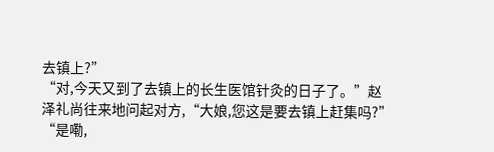去镇上?”
“对,今天又到了去镇上的长生医馆针灸的日子了。”赵泽礼尚往来地问起对方,“大娘,您这是要去镇上赶集吗?”
“是嘞,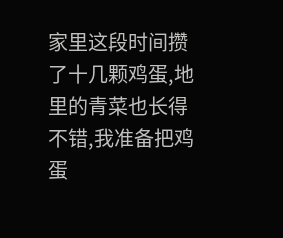家里这段时间攒了十几颗鸡蛋,地里的青菜也长得不错,我准备把鸡蛋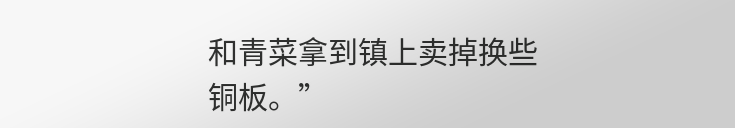和青菜拿到镇上卖掉换些铜板。”